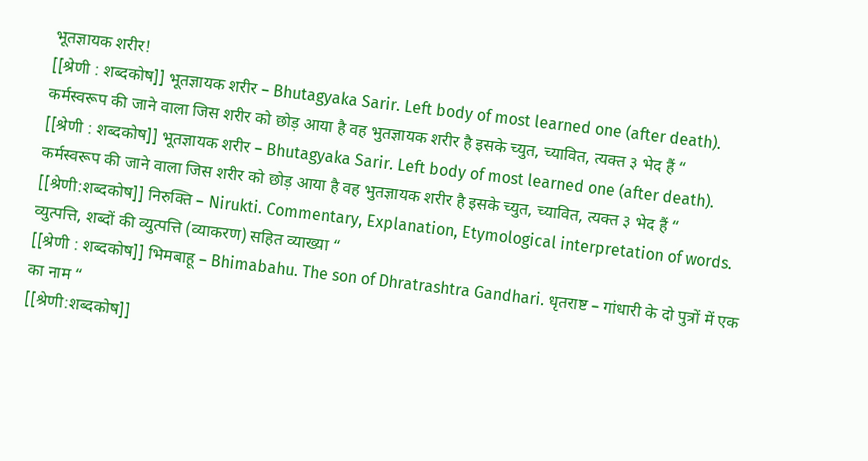भूतज्ञायक शरीर!
[[श्रेणी : शब्दकोष]] भूतज्ञायक शरीर – Bhutagyaka Sarir. Left body of most learned one (after death). कर्मस्वरूप की जाने वाला जिस शरीर को छोड़ आया है वह भुतज्ञायक शरीर है इसके च्युत, च्यावित, त्यक्त ३ भेद हैं “
[[श्रेणी : शब्दकोष]] भूतज्ञायक शरीर – Bhutagyaka Sarir. Left body of most learned one (after death). कर्मस्वरूप की जाने वाला जिस शरीर को छोड़ आया है वह भुतज्ञायक शरीर है इसके च्युत, च्यावित, त्यक्त ३ भेद हैं “
[[श्रेणी:शब्दकोष]] निरुक्ति – Nirukti. Commentary, Explanation, Etymological interpretation of words. व्युत्पत्ति, शब्दों की व्युत्पत्ति (व्याकरण) सहित व्याख्या “
[[श्रेणी : शब्दकोष]] भिमबाहू – Bhimabahu. The son of Dhratrashtra Gandhari. धृतराष्ट – गांधारी के दो पुत्रों में एक का नाम “
[[श्रेणी:शब्दकोष]]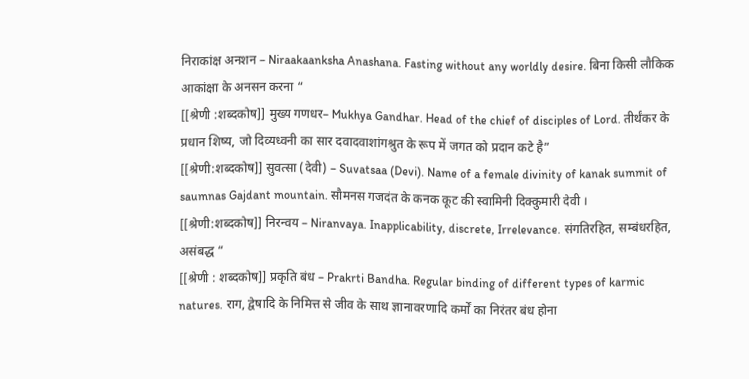निराकांक्ष अनशन – Niraakaanksha Anashana. Fasting without any worldly desire. बिना किसी लौकिक आकांक्षा के अनसन करना “
[[श्रेणी :शब्दकोष]] मुख्य गणधर– Mukhya Gandhar. Head of the chief of disciples of Lord. तीर्थंकर के प्रधान शिष्य, जो दिव्यध्वनी का सार दवादवाशांगश्रुत के रूप में जगत को प्रदान कटे है”
[[श्रेणी:शब्दकोष]] सुवत्सा (देवी) – Suvatsaa (Devi). Name of a female divinity of kanak summit of saumnas Gajdant mountain. सौमनस गजदंत के कनक कूट की स्वामिनी दिक्कुमारी देवी ।
[[श्रेणी:शब्दकोष]] निरन्वय – Niranvaya. Inapplicability, discrete, Irrelevance. संगतिरहित, सम्बंधरहित, असंबद्ध “
[[श्रेणी : शब्दकोष]] प्रकृति बंध – Prakrti Bandha. Regular binding of different types of karmic natures. राग, द्वेषादि के निमित्त से जीव के साथ ज्ञानावरणादि कर्मों का निरंतर बंध होना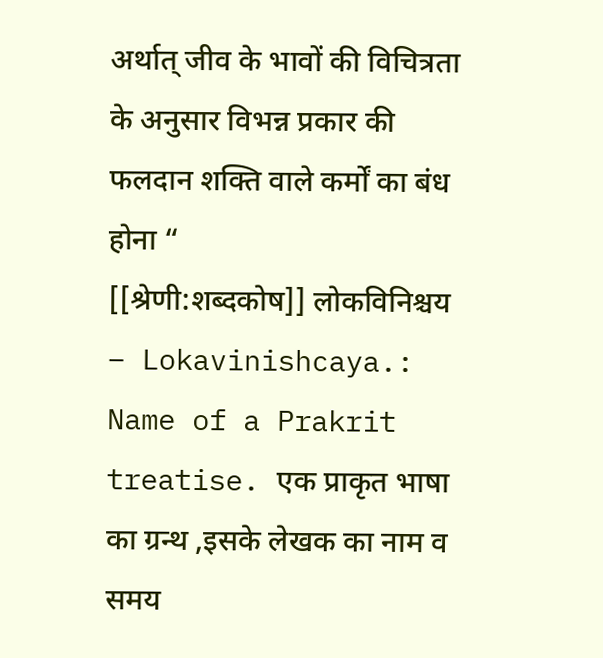अर्थात् जीव के भावों की विचित्रता के अनुसार विभन्न प्रकार की फलदान शक्ति वाले कर्मों का बंध होना “
[[श्रेणी:शब्दकोष]] लोकविनिश्चय – Lokavinishcaya.: Name of a Prakrit treatise. एक प्राकृत भाषा का ग्रन्थ ,इसके लेखक का नाम व समय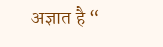अज्ञात है “